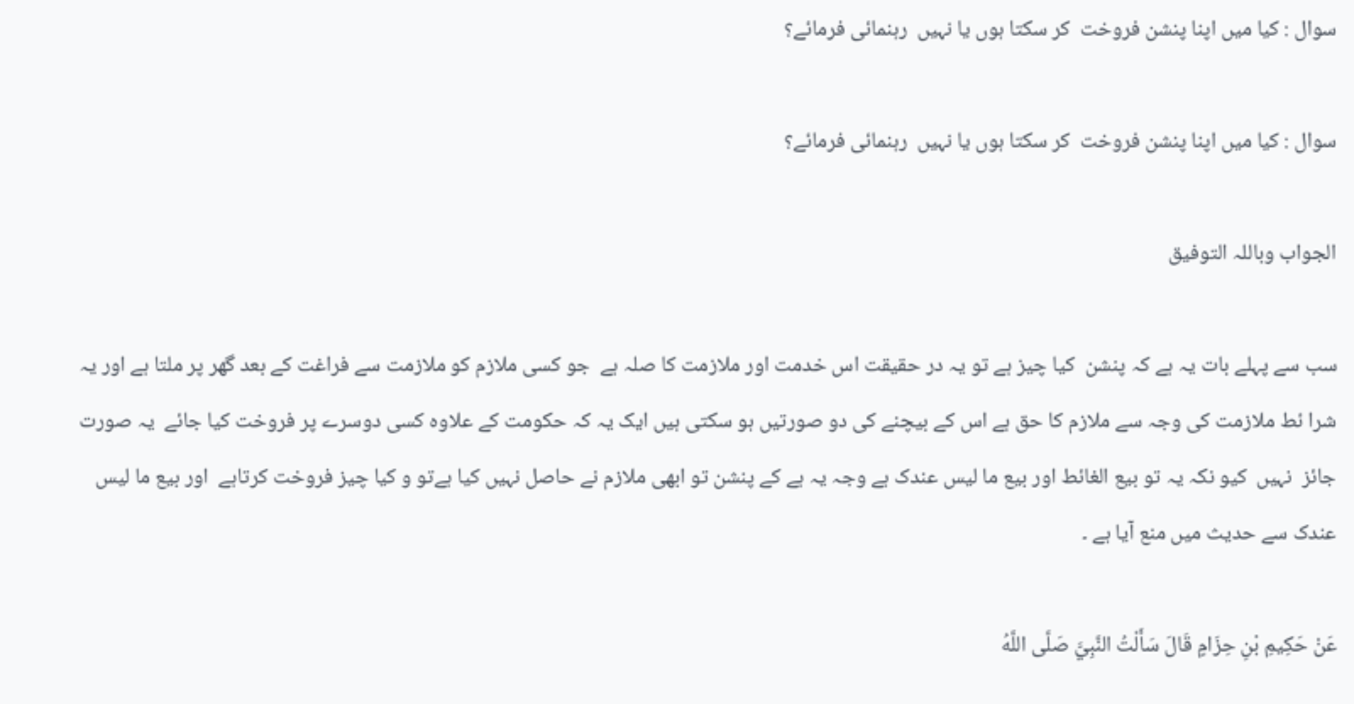سوال : کیا میں اپنا پنشن فروخت  کر سکتا ہوں یا نہیں  رہنمائی فرمائے؟

سوال : کیا میں اپنا پنشن فروخت  کر سکتا ہوں یا نہیں  رہنمائی فرمائے؟

الجواب وباللہ التوفیق

سب سے پہلے بات یہ ہے کہ پنشن  کیا چیز ہے تو یہ در حقیقت اس خدمت اور ملازمت کا صلہ ہے  جو کسی ملازم کو ملازمت سے فراغت کے بعد گھر پر ملتا ہے اور یہ شرا ئط ملازمت کی وجہ سے ملازم کا حق ہے اس کے بیچنے کی دو صورتیں ہو سکتی ہیں ایک یہ کہ حکومت کے علاوہ کسی دوسرے پر فروخت کیا جائے  یہ صورت جائز  نہیں  کیو نکہ یہ تو بیع الغائط اور بیع ما لیس عندک ہے وجہ یہ ہے کے پنشن تو ابھی ملازم نے حاصل نہیں کیا ہےتو و کیا چیز فروخت کرتاہے  اور بیع ما لیس عندک سے حدیث میں منع آیا ہے ۔

عَنْ حَكِيمِ بْنِ حِزَامٍ قَالَ سَأَلْتُ النَّبِيَّ صَلَّى اللَّهُ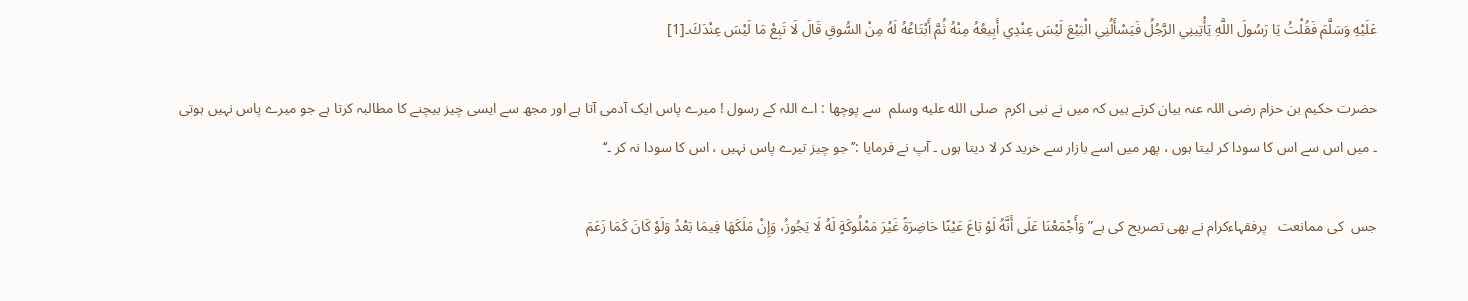عَلَيْهِ وَسَلَّمَ فَقُلْتُ يَا رَسُولَ اللَّهِ يَأْتِينِي الرَّجُلُ فَيَسْأَلُنِي الْبَيْعَ لَيْسَ عِنْدِي أَبِيعُهُ مِنْهُ ثُمَّ أَبْتَاعُهُ لَهُ مِنْ السُّوقِ قَالَ لَا تَبِعْ مَا لَيْسَ عِنْدَكَ۔[1]

حضرت حکیم بن حزام رضی اللہ عنہ بیان کرتے ہیں کہ میں نے نبی اکرم  صلى الله عليه وسلم  سے پوچھا : اے اللہ کے رسول ! میرے پاس ایک آدمی آتا ہے اور مجھ سے ایسی چیز بیچنے کا مطالبہ کرتا ہے جو میرے پاس نہیں ہوتی ۔ میں اس سے اس کا سودا کر لیتا ہوں ، پھر میں اسے بازار سے خرید کر لا دیتا ہوں ۔ آپ نے فرمایا :’’ جو چیز تیرے پاس نہیں ، اس کا سودا نہ کر ۔‘‘

جس  کی ممانعت   پرفقہاءکرام نے بھی تصریح کی ہے”وَأَجْمَعْنَا عَلَى أَنَّهُ لَوْ بَاعَ عَيْنًا حَاضِرَةً غَيْرَ مَمْلُوكَةٍ لَهُ لَا يَجُوزُ، وَإِنْ مَلَكَهَا فِيمَا بَعْدُ وَلَوْ كَانَ كَمَا زَعَمَ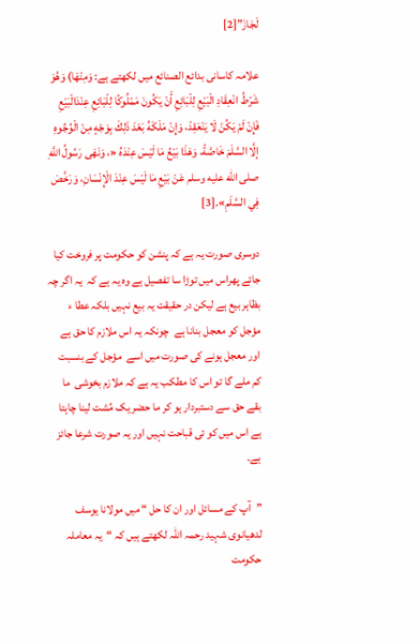لَجَازَ”[2]

علامہ کاسانی بدائع الصنائع میں لکھتے ہے: وَمِنْهَا) وَهُوَ شَرْطُ انْعِقَادِ الْبَيْعِ لِلْبَائِعِ أَنْ يَكُونَ مَمْلُوكًا لِلْبَائِعِ عِنْدَالْبَيْعِ فَإِنْ لَمْ يَكُنْ لَا يَنْعَقِدْ، وَإِنْ مَلَكَهُ بَعْدَ ذَلِكَ بِوَجْهٍ مِنْ الْوُجُوهِ إلَّا السَّلَمَ خَاصَّةً، وَهَذَا بَيْعُ مَا لَيْسَ عِنْدَهُ «، وَنَهَى رَسُولُ اللَّهِ صلى الله عليه وسلم عَنْ بَيْعِ مَا لَيْسَ عِنْدَ الْإِنْسَانِ، وَرَخَّصَ فِي السَّلَمِ»۔[3]

دوسری صورت یہ ہے کہ پنشن کو حکومت پر فروخت کیا جائے پھراس میں توڑا سا تفصیل ہے وہ یہ ہے کہ  یہ اگر چہ بظاہر بیع ہے لیکن در حقیقت یہ بیع نہیں بلکہ عطا ء مؤجل کو معجل بنانا ہے  چونکہ یہ اس ملازم کا حق ہے اور معجل ہونے کی صورت میں اسے  مؤجل کے بنسبت کم ملے گا تو اس کا مطکب یہ ہے کہ ملازم بخوشی  ما بقے حق سے دستبردار ہو کر ما حضر یک مُشت لینا چاہتا ہے اس میں کو ئی قباحت نہیں اور یہ صورت شرعا جائز ہے۔

”آپ کے مسائل اور ان کا حل “ میں مولانا یوسف لدھیانوی شہید رحمہ اللہ لکھتے ہیں کہ “یہ معاملہ حکومت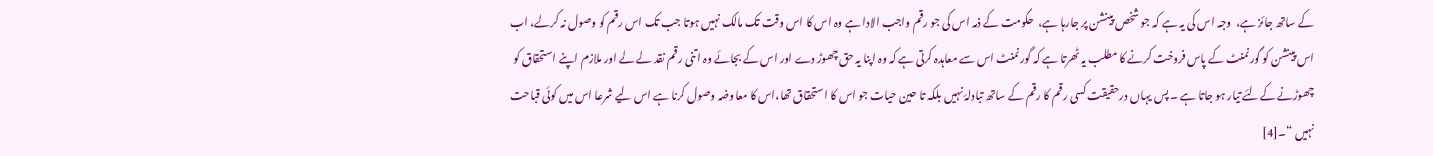کے ساتھ جائز ہے،  وجہ اس کی یہ ہے کہ جو شخص پینشن پر جارہا ہے،  حکومت کے ذمہ اس کی جو رقم واجب الادا ہے وہ اس کا اس وقت تک مالک نہیں ہوتا جب تک اس رقم کو وصول نہ کرلے، اب اس پینشن کو گورنمنٹ کے پاس فروخت کرنے کا مطلب یہ ٹھرتا ہے کہ گورنمنٹ اس سے معاہدہ کرتی ہے کہ وہ اپنا یہ حق چھوڑ دے اور اس کے بجائے وہ اتنی رقم نقد لے لے اور ملازم اپنے استحقاق کو چھوڑنے کےلئے تیار ہو جاتا ہے ۔ پس یہاں درحقیقت کسی رقم کا رقم کے ساتھ تبادلۂ نہیں بلکہ تا حین حیات جو اس کا استحقاق تھا،اس کا معاوضہ وصول کرنا ہے اس لیے شرعا اس میں کوئی قباحت نہیں “۔[4]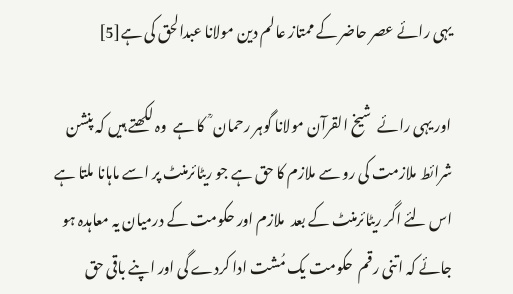یہی رائے عصر حاضر کے ممتاز عالم دین مولانا عبدالحق کی ہے[5]

اور یہی رائے  شیخ القرآن مولانا گوہر رحمان ؒ  کا ہے  وہ لکھتے ہیں کہ پنشن شرائط ملازمت کی رو سے ملازم کا حق ہے جو ریٹائرمنٹ پر اسے ماہانا ملتا ہے اس لئے اگر ریٹائرمنٹ کے بعد  ملازم اور حکومت کے درمیان یہ معاہدہ ہو جائے کہ اتنی رقم  حکومت یک مُشت ادا کردے گی اور اپنے باقی حق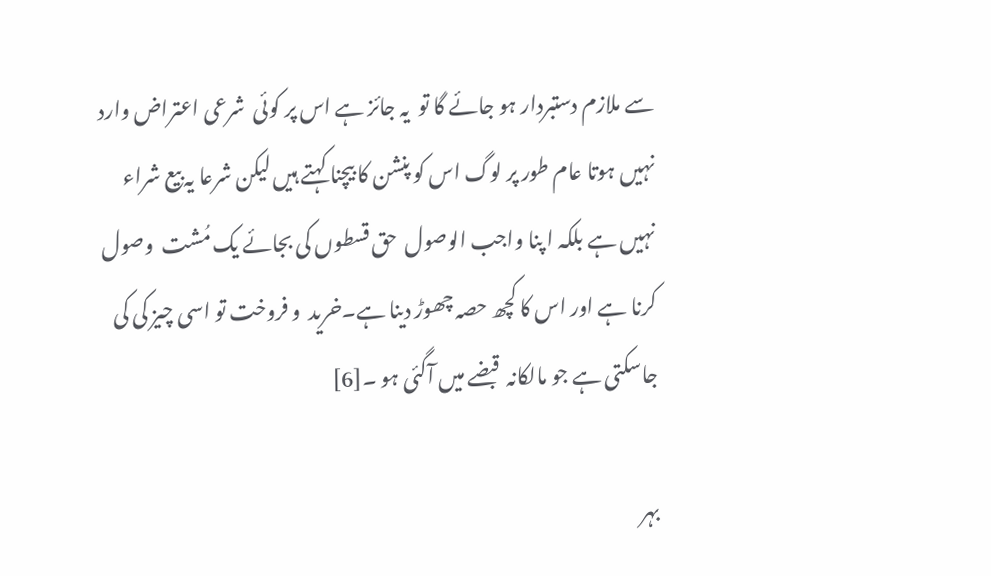سے ملازم دستبردار ہو جائے گا تو  یہ جائز ہے اس پر کوئی  شرعی اعتراض وارد نہیں ہوتا عام طور پر لوگ اس کو پنشن کا بیچنا کہتے ہیں لیکن شرعا یہ بیع شراء نہیں ہے بلکہ ا پنا واجب الوصول  حق قسطوں کی بجائے یک مُشت  وصول  کرنا ہے اور اس کا کچھ حصہ چھوڑ دینا ہے۔خرید  و فروخت تو اسی چیز کی کی جاسکتی ہے جو مالکانہ  قبضے میں آگئی ہو ۔[6]

بہر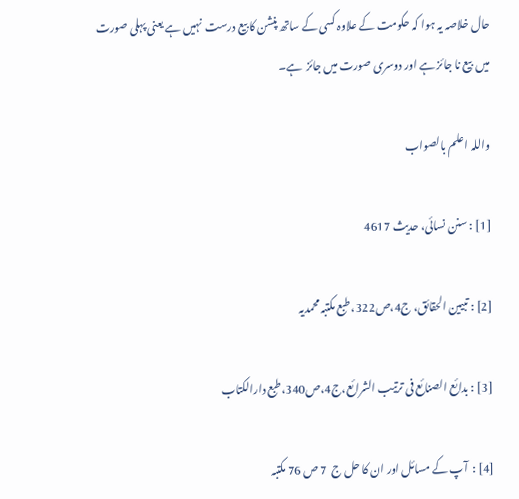حال خلاصہ یہ ہوا کہ حکومت کے علاوہ کسی کے ساتھ پنشن کا بیع درست  نہیں ہے یعنی پہلی صورت میں  بیع نا جائز ہے اور دوسری صورت میں جائز  ہے۔

واللہ اعلم بالصواب

[1] : سنن نسائی، حدیث 4617

[2] : تبیین الحقائق، ج4،ص322، طبع مکتبہ محمدیہ

[3] : بدائع الصنائع فی ترتیب الشرائع،ج4،ص340،طبع دارالکتاب

[4] :  آپ کے مسائل اور ان کا حل ج  7 ص 76 مکتبہ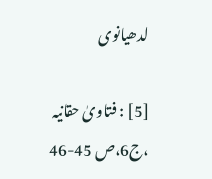لدھیانوی

[5] : فتاویٰ حقانیہ ،ج6،ص 45-46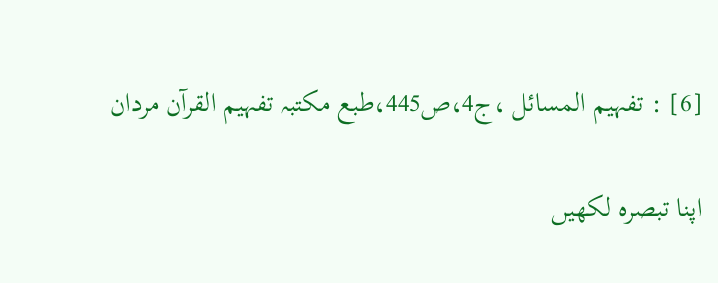[6] : تفہیم المسائل ،ج4،ص445،طبع مکتبہ تفہیم القرآن مردان

اپنا تبصرہ لکھیں